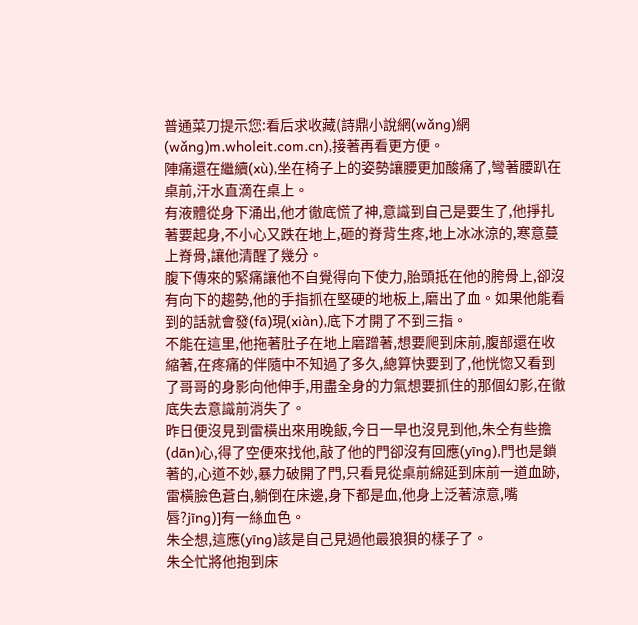普通菜刀提示您:看后求收藏(詩鼎小說網(wǎng)網(wǎng)m.wholeit.com.cn),接著再看更方便。
陣痛還在繼續(xù),坐在椅子上的姿勢讓腰更加酸痛了,彎著腰趴在桌前,汗水直滴在桌上。
有液體從身下涌出,他才徹底慌了神,意識到自己是要生了,他掙扎著要起身,不小心又跌在地上,砸的脊背生疼,地上冰冰涼的,寒意蔓上脊骨,讓他清醒了幾分。
腹下傳來的緊痛讓他不自覺得向下使力,胎頭抵在他的胯骨上,卻沒有向下的趨勢,他的手指抓在堅硬的地板上,磨出了血。如果他能看到的話就會發(fā)現(xiàn),底下才開了不到三指。
不能在這里,他拖著肚子在地上磨蹭著,想要爬到床前,腹部還在收縮著,在疼痛的伴隨中不知過了多久,總算快要到了,他恍惚又看到了哥哥的身影向他伸手,用盡全身的力氣想要抓住的那個幻影,在徹底失去意識前消失了。
昨日便沒見到雷橫出來用晚飯,今日一早也沒見到他,朱仝有些擔(dān)心,得了空便來找他,敲了他的門卻沒有回應(yīng),門也是鎖著的,心道不妙,暴力破開了門,只看見從桌前綿延到床前一道血跡,雷橫臉色蒼白,躺倒在床邊,身下都是血,他身上泛著涼意,嘴唇?jīng)]有一絲血色。
朱仝想,這應(yīng)該是自己見過他最狼狽的樣子了。
朱仝忙將他抱到床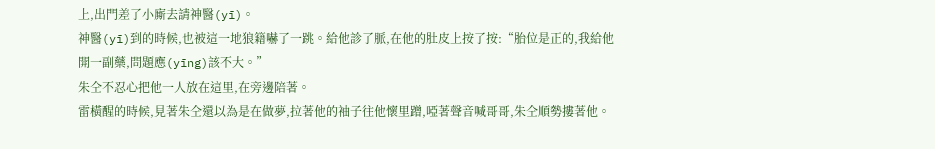上,出門差了小廝去請神醫(yī)。
神醫(yī)到的時候,也被這一地狼籍嚇了一跳。給他診了脈,在他的肚皮上按了按:“胎位是正的,我給他開一副藥,問題應(yīng)該不大。”
朱仝不忍心把他一人放在這里,在旁邊陪著。
雷橫醒的時候,見著朱仝還以為是在做夢,拉著他的袖子往他懷里蹭,啞著聲音喊哥哥,朱仝順勢摟著他。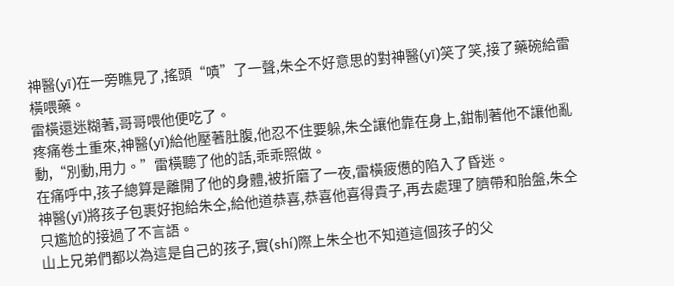神醫(yī)在一旁瞧見了,搖頭“嘖”了一聲,朱仝不好意思的對神醫(yī)笑了笑,接了藥碗給雷橫喂藥。
雷橫還迷糊著,哥哥喂他便吃了。
疼痛卷土重來,神醫(yī)給他壓著肚腹,他忍不住要躲,朱仝讓他靠在身上,鉗制著他不讓他亂動,“別動,用力。”雷橫聽了他的話,乖乖照做。
在痛呼中,孩子總算是離開了他的身體,被折磨了一夜,雷橫疲憊的陷入了昏迷。
神醫(yī)將孩子包裹好抱給朱仝,給他道恭喜,恭喜他喜得貴子,再去處理了臍帶和胎盤,朱仝只尷尬的接過了不言語。
山上兄弟們都以為這是自己的孩子,實(shí)際上朱仝也不知道這個孩子的父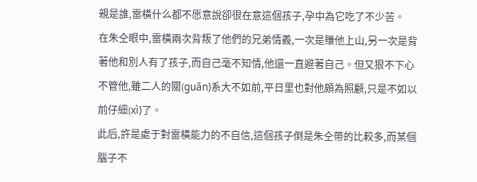親是誰,雷橫什么都不愿意說卻很在意這個孩子,孕中為它吃了不少苦。
在朱仝眼中,雷橫兩次背叛了他們的兄弟情義,一次是賺他上山,另一次是背著他和別人有了孩子,而自己毫不知情,他還一直避著自己。但又狠不下心不管他,雖二人的關(guān)系大不如前,平日里也對他頗為照顧,只是不如以前仔細(xì)了。
此后,許是處于對雷橫能力的不自信,這個孩子倒是朱仝帶的比較多,而某個腦子不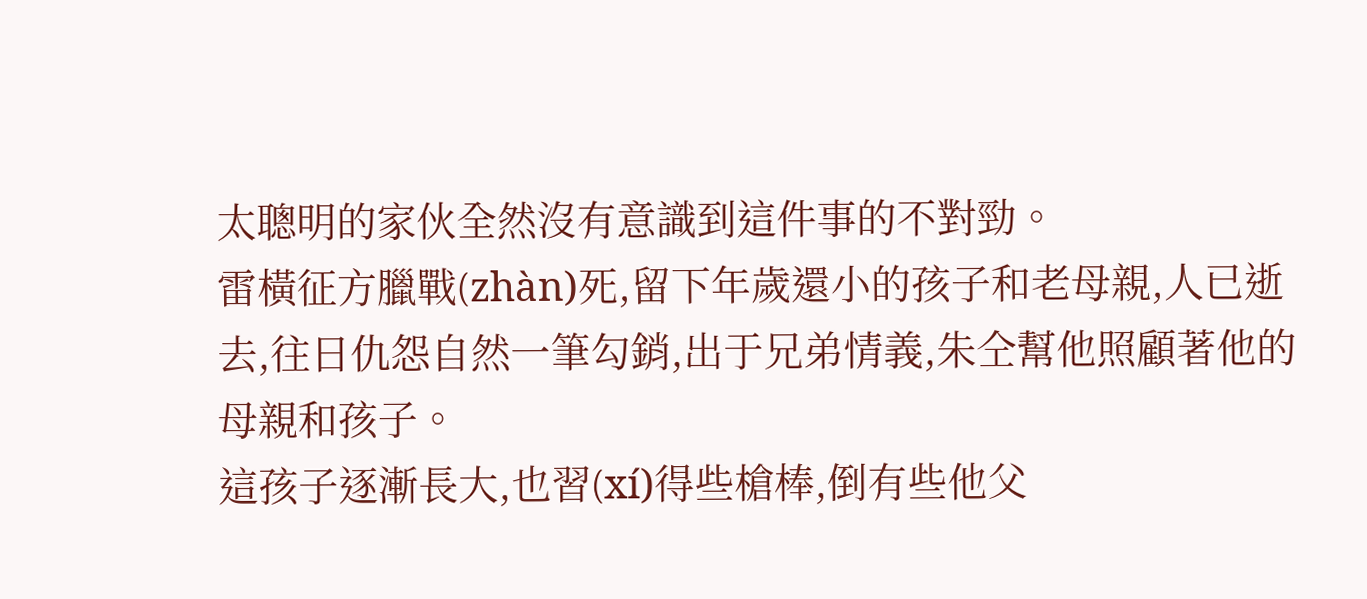太聰明的家伙全然沒有意識到這件事的不對勁。
雷橫征方臘戰(zhàn)死,留下年歲還小的孩子和老母親,人已逝去,往日仇怨自然一筆勾銷,出于兄弟情義,朱仝幫他照顧著他的母親和孩子。
這孩子逐漸長大,也習(xí)得些槍棒,倒有些他父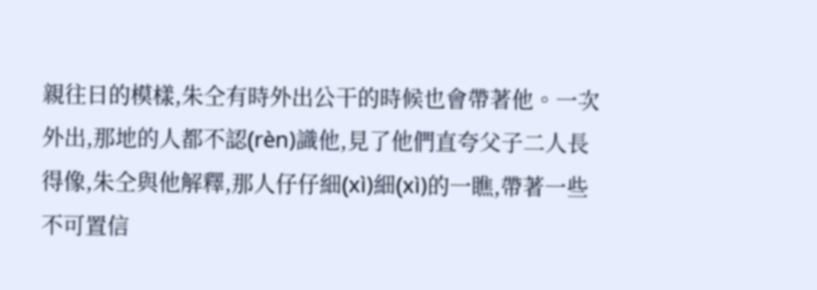親往日的模樣,朱仝有時外出公干的時候也會帶著他。一次外出,那地的人都不認(rèn)識他,見了他們直夸父子二人長得像,朱仝與他解釋,那人仔仔細(xì)細(xì)的一瞧,帶著一些不可置信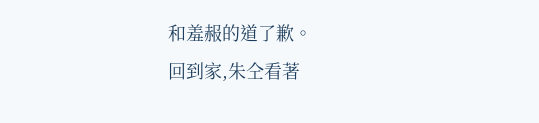和羞赧的道了歉。
回到家,朱仝看著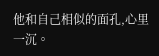他和自己相似的面孔,心里一沉。